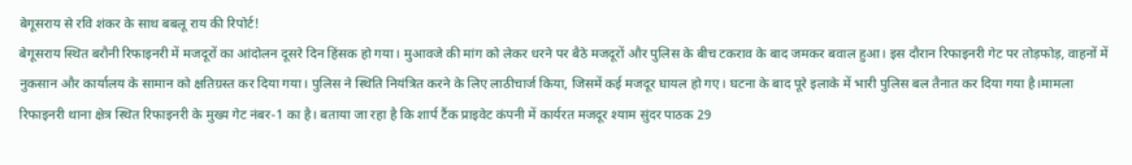बेगूसराय से रवि शंकर के साथ बबलू राय की रिपोर्ट!
बेगूसराय स्थित बरौनी रिफाइनरी में मजदूरों का आंदोलन दूसरे दिन हिंसक हो गया। मुआवजे की मांग को लेकर धरने पर बैठे मजदूरों और पुलिस के बीच टकराव के बाद जमकर बवाल हुआ। इस दौरान रिफाइनरी गेट पर तोड़फोड़, वाहनों में नुकसान और कार्यालय के सामान को क्षतिग्रस्त कर दिया गया। पुलिस ने स्थिति नियंत्रित करने के लिए लाठीचार्ज किया, जिसमें कई मजदूर घायल हो गए। घटना के बाद पूरे इलाके में भारी पुलिस बल तैनात कर दिया गया है।मामला रिफाइनरी थाना क्षेत्र स्थित रिफाइनरी के मुख्य गेट नंबर-1 का है। बताया जा रहा है कि शार्प टैंक प्राइवेट कंपनी में कार्यरत मजदूर श्याम सुंदर पाठक 29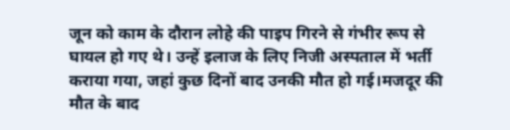जून को काम के दौरान लोहे की पाइप गिरने से गंभीर रूप से घायल हो गए थे। उन्हें इलाज के लिए निजी अस्पताल में भर्ती कराया गया, जहां कुछ दिनों बाद उनकी मौत हो गई।मजदूर की मौत के बाद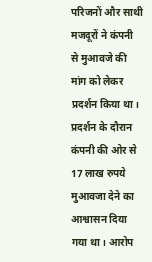परिजनों और साथी मजदूरों ने कंपनी से मुआवजे की मांग को लेकर प्रदर्शन किया था। प्रदर्शन के दौरान कंपनी की ओर से 17 लाख रुपये मुआवजा देने का आश्वासन दिया गया था। आरोप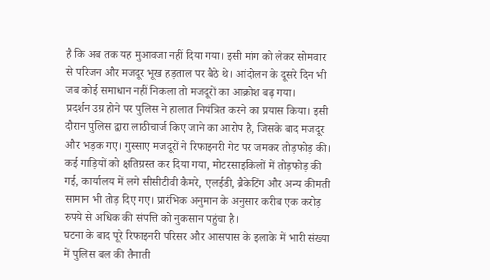है कि अब तक यह मुआवजा नहीं दिया गया। इसी मांग को लेकर सोमवार से परिजन और मजदूर भूख हड़ताल पर बैठे थे। आंदोलन के दूसरे दिन भी जब कोई समाधान नहीं निकला तो मजदूरों का आक्रोश बढ़ गया।
प्रदर्शन उग्र होने पर पुलिस ने हालात नियंत्रित करने का प्रयास किया। इसी दौरान पुलिस द्वारा लाठीचार्ज किए जाने का आरोप है, जिसके बाद मजदूर और भड़क गए। गुस्साए मजदूरों ने रिफाइनरी गेट पर जमकर तोड़फोड़ की। कई गाड़ियों को क्षतिग्रस्त कर दिया गया, मोटरसाइकिलों में तोड़फोड़ की गई, कार्यालय में लगे सीसीटीवी कैमरे, एलईडी, ब्रैकेटिंग और अन्य कीमती सामान भी तोड़ दिए गए। प्रारंभिक अनुमान के अनुसार करीब एक करोड़ रुपये से अधिक की संपत्ति को नुकसान पहुंचा है।
घटना के बाद पूरे रिफाइनरी परिसर और आसपास के इलाके में भारी संख्या में पुलिस बल की तैनाती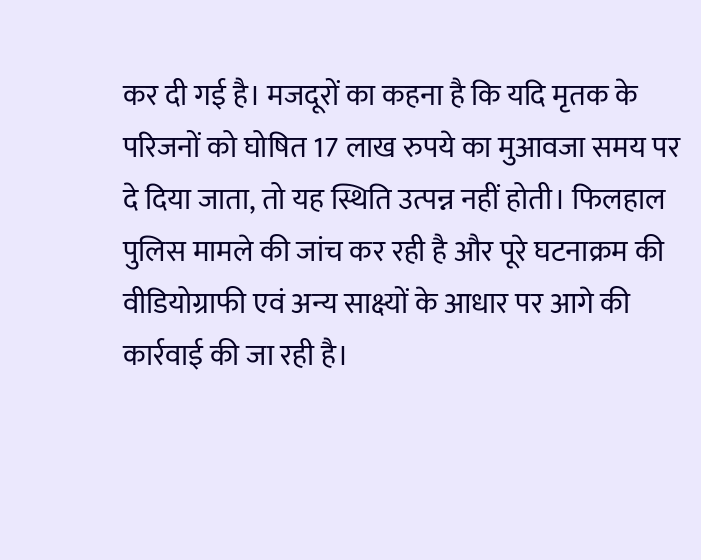कर दी गई है। मजदूरों का कहना है कि यदि मृतक के परिजनों को घोषित 17 लाख रुपये का मुआवजा समय पर दे दिया जाता, तो यह स्थिति उत्पन्न नहीं होती। फिलहाल पुलिस मामले की जांच कर रही है और पूरे घटनाक्रम की वीडियोग्राफी एवं अन्य साक्ष्यों के आधार पर आगे की कार्रवाई की जा रही है।